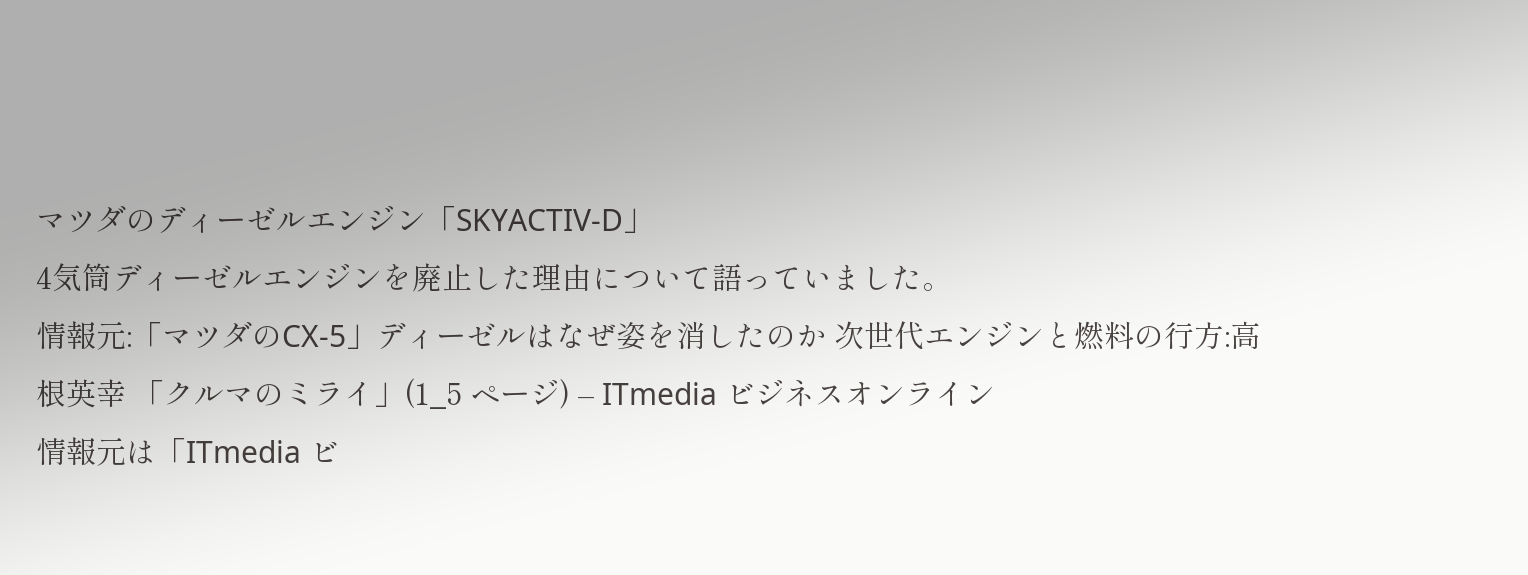マツダのディーゼルエンジン「SKYACTIV-D」
4気筒ディーゼルエンジンを廃止した理由について語っていました。
情報元:「マツダのCX-5」ディーゼルはなぜ姿を消したのか 次世代エンジンと燃料の行方:高根英幸 「クルマのミライ」(1_5 ページ) – ITmedia ビジネスオンライン
情報元は「ITmedia ビ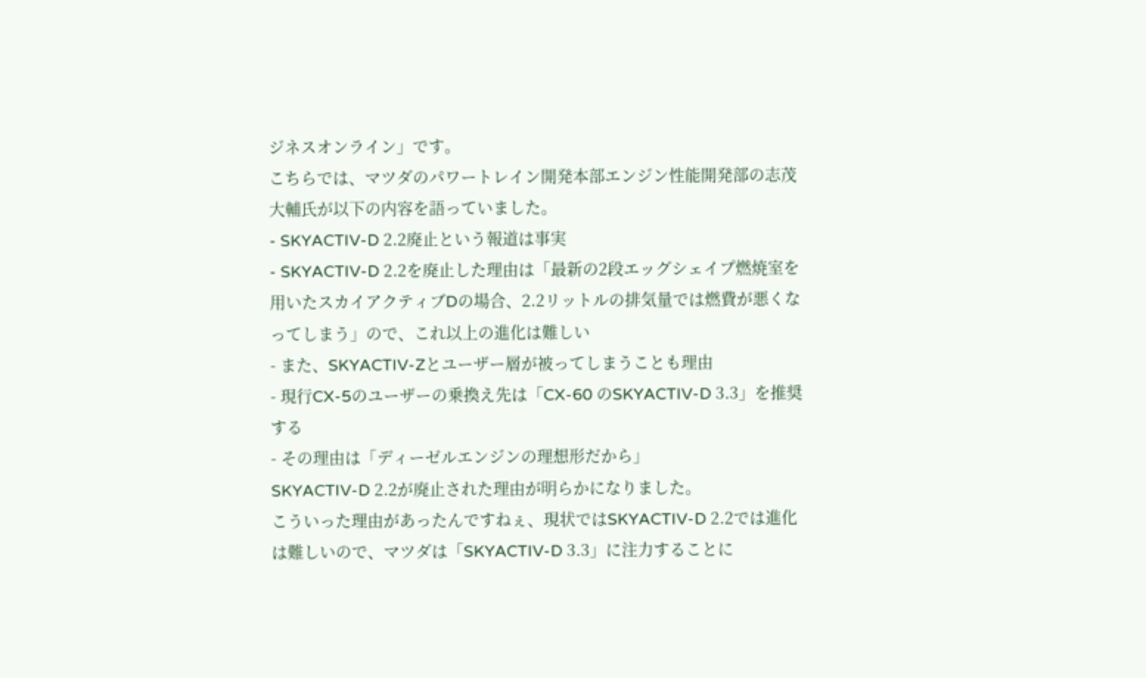ジネスオンライン」です。
こちらでは、マツダのパワートレイン開発本部エンジン性能開発部の志茂大輔氏が以下の内容を語っていました。
- SKYACTIV-D 2.2廃止という報道は事実
- SKYACTIV-D 2.2を廃止した理由は「最新の2段エッグシェイプ燃焼室を用いたスカイアクティブDの場合、2.2リットルの排気量では燃費が悪くなってしまう」ので、これ以上の進化は難しい
- また、SKYACTIV-Zとユーザー層が被ってしまうことも理由
- 現行CX-5のユーザーの乗換え先は「CX-60 のSKYACTIV-D 3.3」を推奨する
- その理由は「ディーゼルエンジンの理想形だから」
SKYACTIV-D 2.2が廃止された理由が明らかになりました。
こういった理由があったんですねぇ、現状ではSKYACTIV-D 2.2では進化は難しいので、マツダは「SKYACTIV-D 3.3」に注力することに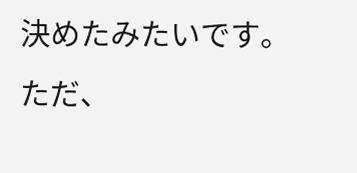決めたみたいです。
ただ、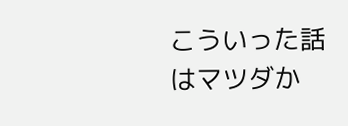こういった話はマツダか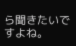ら聞きたいですよね。